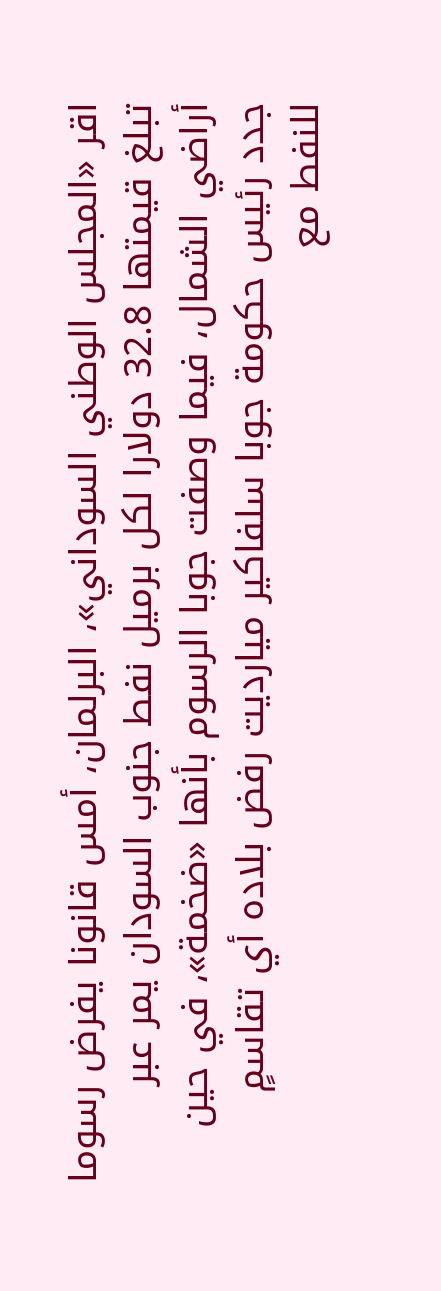اقر «المجلس الوطني السوداني»، البرلمان، أمس قانونا يفرض رسوما تبلغ قيمتها 32.8 دولارا لكل برميل نفط جنوب السودان يمر عبر أراضي الشمال، فيما وصفت جوبا الرسوم بأنها «ضخمة»، في حين جدد رئيس حكومة جوبا سلفاكير ميارديت رفض بلاده أي تقاسمٍ للنفط مع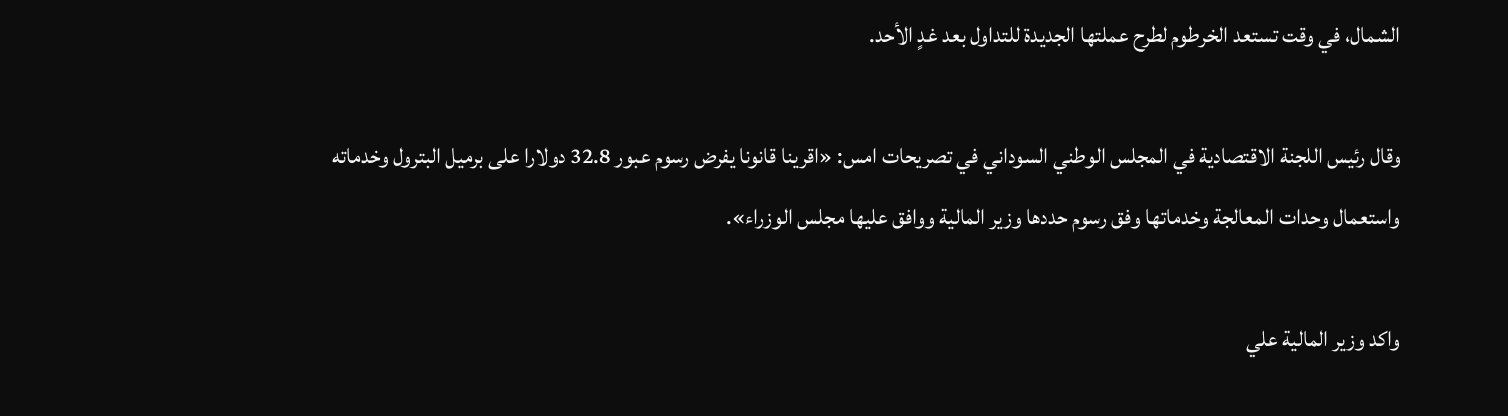الشمال، في وقت تستعد الخرطوم لطرح عملتها الجديدة للتداول بعد غدٍ الأحد.

وقال رئيس اللجنة الاقتصادية في المجلس الوطني السوداني في تصريحات امس: «اقرينا قانونا يفرض رسوم عبور 32.8 دولارا على برميل البترول وخدماته واستعمال وحدات المعالجة وخدماتها وفق رسوم حددها وزير المالية ووافق عليها مجلس الوزراء».

واكد وزير المالية علي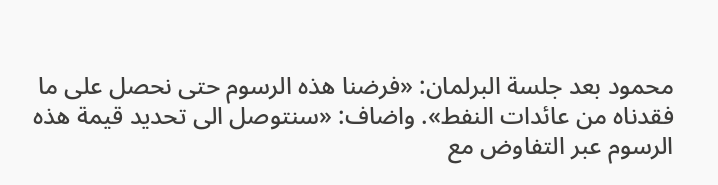محمود بعد جلسة البرلمان: «فرضنا هذه الرسوم حتى نحصل على ما فقدناه من عائدات النفط». واضاف: «سنتوصل الى تحديد قيمة هذه الرسوم عبر التفاوض مع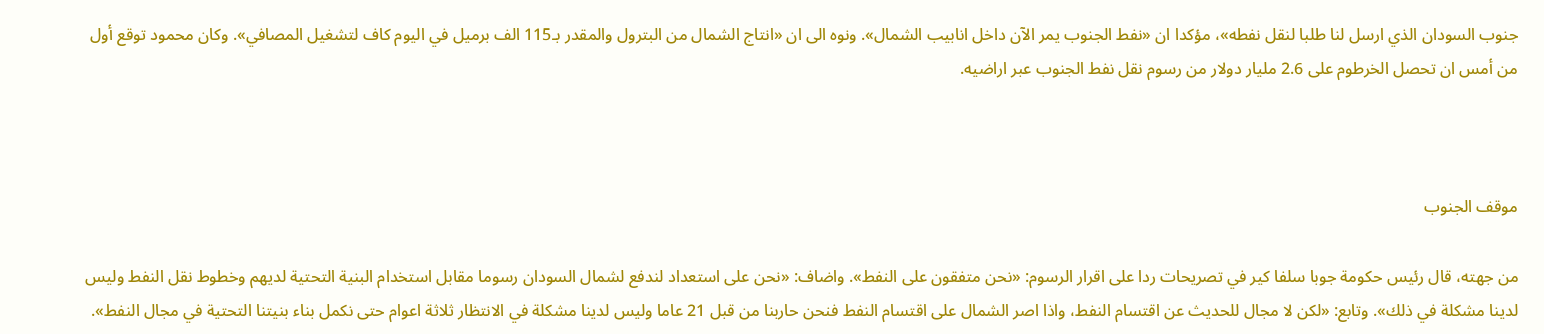جنوب السودان الذي ارسل لنا طلبا لنقل نفطه»، مؤكدا ان «نفط الجنوب يمر الآن داخل انابيب الشمال». ونوه الى ان «انتاج الشمال من البترول والمقدر بـ115 الف برميل في اليوم كاف لتشغيل المصافي». وكان محمود توقع أول من أمس ان تحصل الخرطوم على 2.6 مليار دولار من رسوم نقل نفط الجنوب عبر اراضيه.



موقف الجنوب

من جهته، قال رئيس حكومة جوبا سلفا كير في تصريحات ردا على اقرار الرسوم: «نحن متفقون على النفط». واضاف: «نحن على استعداد لندفع لشمال السودان رسوما مقابل استخدام البنية التحتية لديهم وخطوط نقل النفط وليس لدينا مشكلة في ذلك». وتابع: «لكن لا مجال للحديث عن اقتسام النفط، واذا اصر الشمال على اقتسام النفط فنحن حاربنا من قبل 21 عاما وليس لدينا مشكلة في الانتظار ثلاثة اعوام حتى نكمل بناء بنيتنا التحتية في مجال النفط».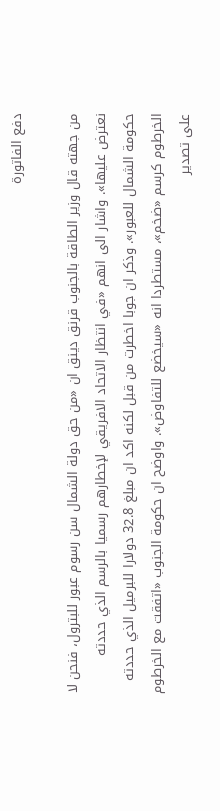دفع الفاتورة

من جهته قال وزير الطاقة بالجنوب قرنق دينق ان «من حق دولة الشمال سن رسوم عبور للبترول، فنحن لا نعترض عليها». واشار الى انهم «في انتظار الاتحاد الافريقي لإخطارهم رسميا بالرسم الذي حددته حكومة الشمال للعبور». وذكر ان جوبا اخطرت من قبل لكنه اكد ان مبلغ 32.8 دولارا للبرميل الذي حددته الخرطوم كرسم «ضخم»، مستطردا انه «سيخضع للتفاوض». واوضح ان حكومة الجنوب «اتفقت مع الخرطوم على تصدير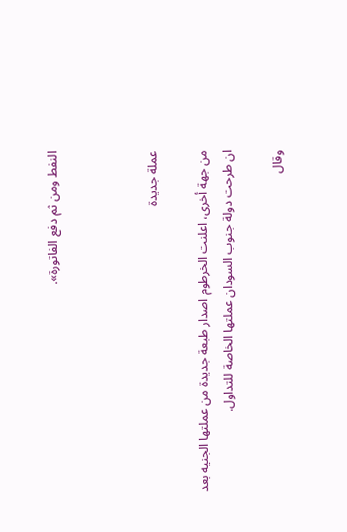النفط ومن ثم دفع الفاتورة».



عملة جديدة

من جهة أخرى، اعلنت الخرطوم اصدار طبعة جديدة من عملتها الجنيه بعد ان طرحت دولة جنوب السودان عملتها الخاصة للتداول.

وقال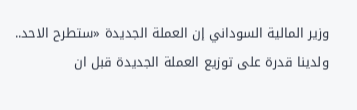وزير المالية السوداني إن العملة الجديدة «ستطرح الاحد.. ولدينا قدرة على توزيع العملة الجديدة قبل ان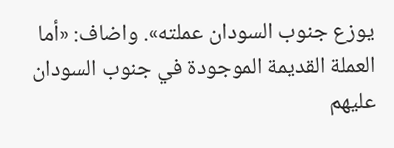يوزع جنوب السودان عملته». واضاف: «أما العملة القديمة الموجودة في جنوب السودان عليهم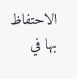الاحتفاظ بها في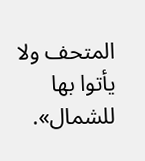المتحف ولا يأتوا بها للشمال».